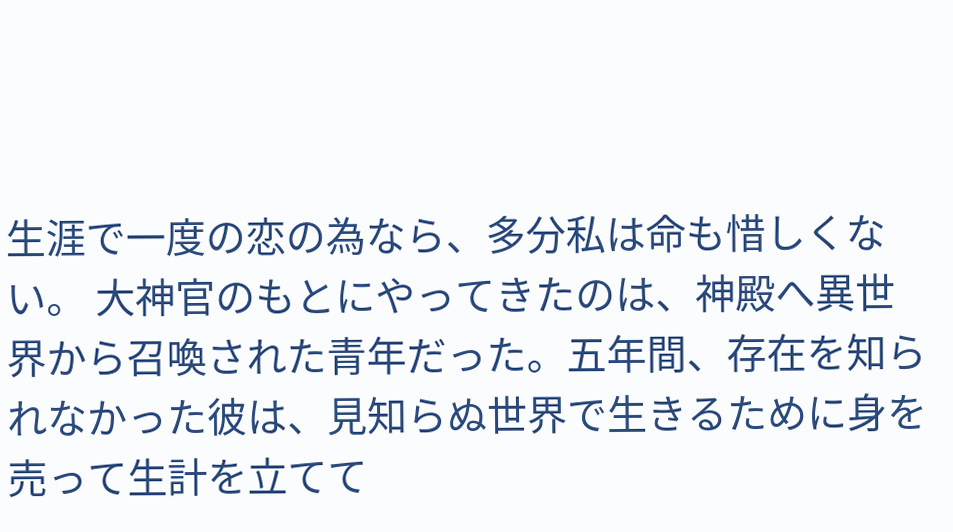生涯で一度の恋の為なら、多分私は命も惜しくない。 大神官のもとにやってきたのは、神殿へ異世界から召喚された青年だった。五年間、存在を知られなかった彼は、見知らぬ世界で生きるために身を売って生計を立てて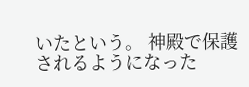いたという。 神殿で保護されるようになった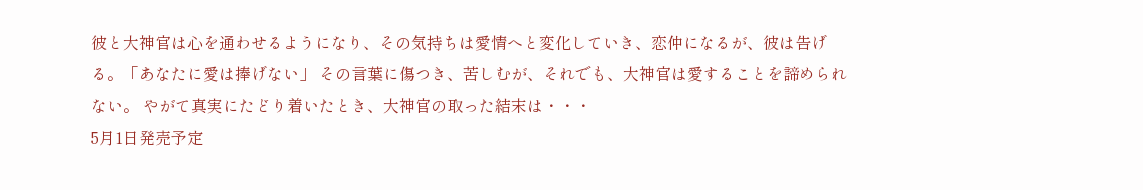彼と大神官は心を通わせるようになり、その気持ちは愛情へと変化していき、恋仲になるが、彼は告げる。「あなたに愛は捧げない」 その言葉に傷つき、苦しむが、それでも、大神官は愛することを諦められない。 やがて真実にたどり着いたとき、大神官の取った結末は・・・
5月1日発売予定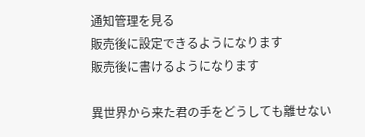通知管理を見る
販売後に設定できるようになります
販売後に書けるようになります

異世界から来た君の手をどうしても離せない